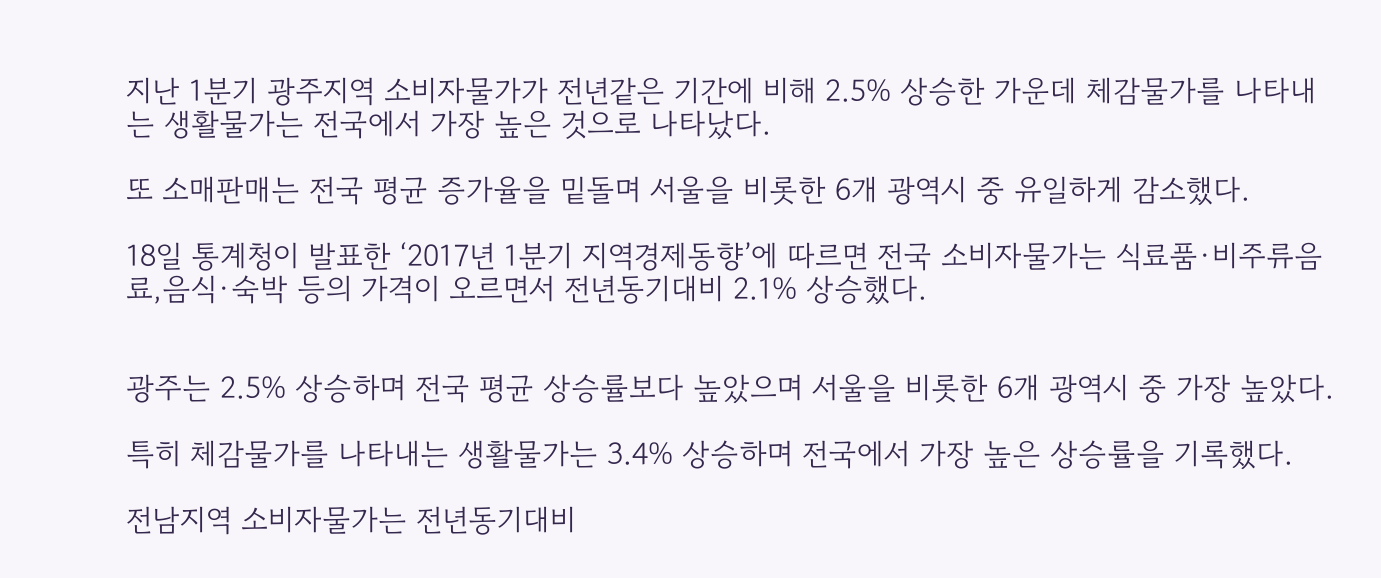지난 1분기 광주지역 소비자물가가 전년같은 기간에 비해 2.5% 상승한 가운데 체감물가를 나타내는 생활물가는 전국에서 가장 높은 것으로 나타났다.

또 소매판매는 전국 평균 증가율을 밑돌며 서울을 비롯한 6개 광역시 중 유일하게 감소했다.

18일 통계청이 발표한 ‘2017년 1분기 지역경제동향’에 따르면 전국 소비자물가는 식료품·비주류음료,음식·숙박 등의 가격이 오르면서 전년동기대비 2.1% 상승했다.


광주는 2.5% 상승하며 전국 평균 상승률보다 높았으며 서울을 비롯한 6개 광역시 중 가장 높았다.

특히 체감물가를 나타내는 생활물가는 3.4% 상승하며 전국에서 가장 높은 상승률을 기록했다.

전남지역 소비자물가는 전년동기대비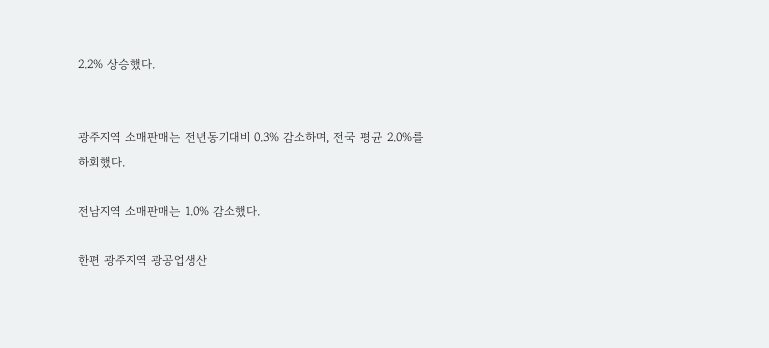2.2% 상승했다.


광주지역 소매판매는 전년동기대비 0.3% 감소하며, 전국 평균 2.0%를 하회했다.

전남지역 소매판매는 1.0% 감소했다.

한편 광주지역 광공업생산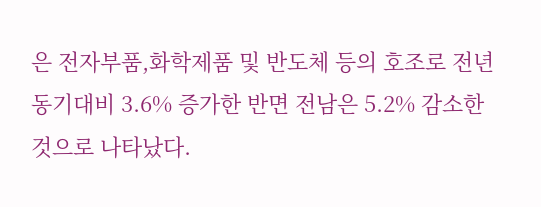은 전자부품,화학제품 및 반도체 등의 호조로 전년동기대비 3.6% 증가한 반면 전남은 5.2% 감소한 것으로 나타났다.